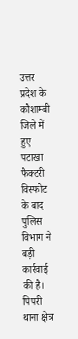उत्तर प्रदेश के कौशाम्बी जिले में हुए पटाखा फैक्टरी विस्फोट के बाद पुलिस विभाग ने बड़ी कार्रवाई की है। पिपरी थाना क्षेत्र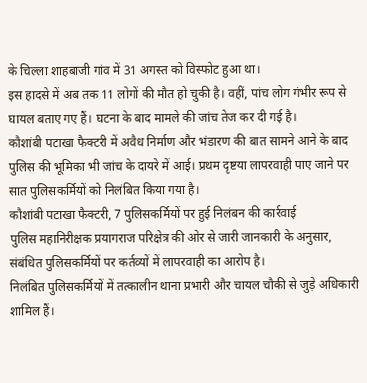के चिल्ला शाहबाजी गांव में 31 अगस्त को विस्फोट हुआ था।
इस हादसे में अब तक 11 लोगों की मौत हो चुकी है। वहीं, पांच लोग गंभीर रूप से घायल बताए गए हैं। घटना के बाद मामले की जांच तेज कर दी गई है।
कौशांबी पटाखा फैक्टरी में अवैध निर्माण और भंडारण की बात सामने आने के बाद पुलिस की भूमिका भी जांच के दायरे में आई। प्रथम दृष्टया लापरवाही पाए जाने पर सात पुलिसकर्मियों को निलंबित किया गया है।
कौशांबी पटाखा फैक्टरी, 7 पुलिसकर्मियों पर हुई निलंबन की कार्रवाई
पुलिस महानिरीक्षक प्रयागराज परिक्षेत्र की ओर से जारी जानकारी के अनुसार, संबंधित पुलिसकर्मियों पर कर्तव्यों में लापरवाही का आरोप है।
निलंबित पुलिसकर्मियों में तत्कालीन थाना प्रभारी और चायल चौकी से जुड़े अधिकारी शामिल हैं।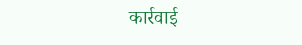कार्रवाई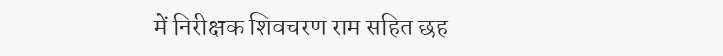में निरीक्षक शिवचरण राम सहित छह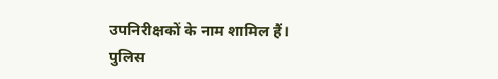उपनिरीक्षकों के नाम शामिल हैं।
पुलिस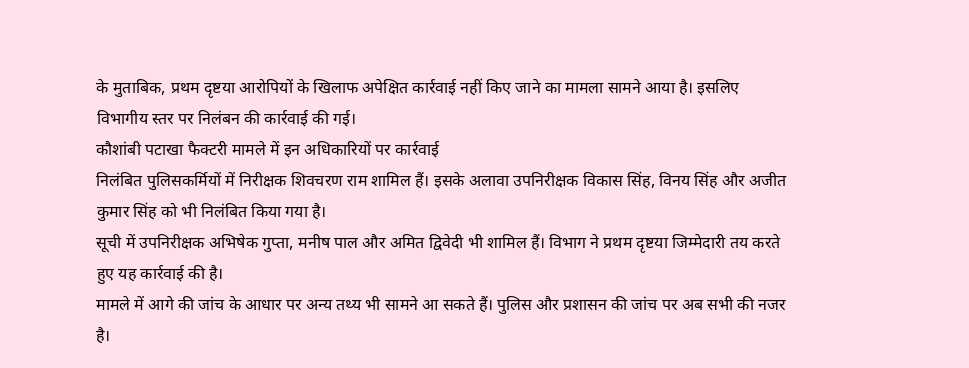के मुताबिक, प्रथम दृष्टया आरोपियों के खिलाफ अपेक्षित कार्रवाई नहीं किए जाने का मामला सामने आया है। इसलिए विभागीय स्तर पर निलंबन की कार्रवाई की गई।
कौशांबी पटाखा फैक्टरी मामले में इन अधिकारियों पर कार्रवाई
निलंबित पुलिसकर्मियों में निरीक्षक शिवचरण राम शामिल हैं। इसके अलावा उपनिरीक्षक विकास सिंह, विनय सिंह और अजीत कुमार सिंह को भी निलंबित किया गया है।
सूची में उपनिरीक्षक अभिषेक गुप्ता, मनीष पाल और अमित द्विवेदी भी शामिल हैं। विभाग ने प्रथम दृष्टया जिम्मेदारी तय करते हुए यह कार्रवाई की है।
मामले में आगे की जांच के आधार पर अन्य तथ्य भी सामने आ सकते हैं। पुलिस और प्रशासन की जांच पर अब सभी की नजर है।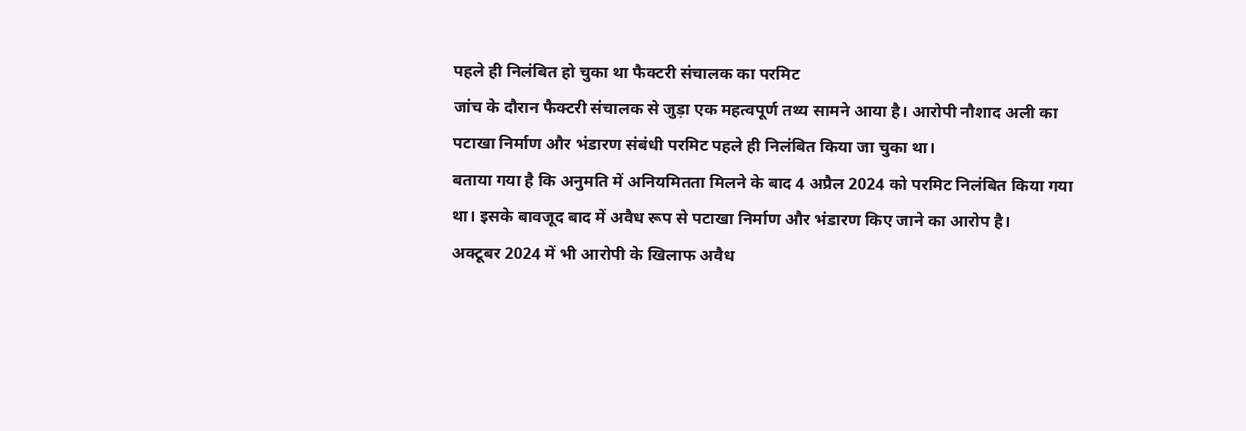पहले ही निलंबित हो चुका था फैक्टरी संचालक का परमिट
जांच के दौरान फैक्टरी संचालक से जुड़ा एक महत्वपूर्ण तथ्य सामने आया है। आरोपी नौशाद अली का पटाखा निर्माण और भंडारण संबंधी परमिट पहले ही निलंबित किया जा चुका था।
बताया गया है कि अनुमति में अनियमितता मिलने के बाद 4 अप्रैल 2024 को परमिट निलंबित किया गया था। इसके बावजूद बाद में अवैध रूप से पटाखा निर्माण और भंडारण किए जाने का आरोप है।
अक्टूबर 2024 में भी आरोपी के खिलाफ अवैध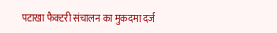पटाखा फैक्टरी संचालन का मुकदमा दर्ज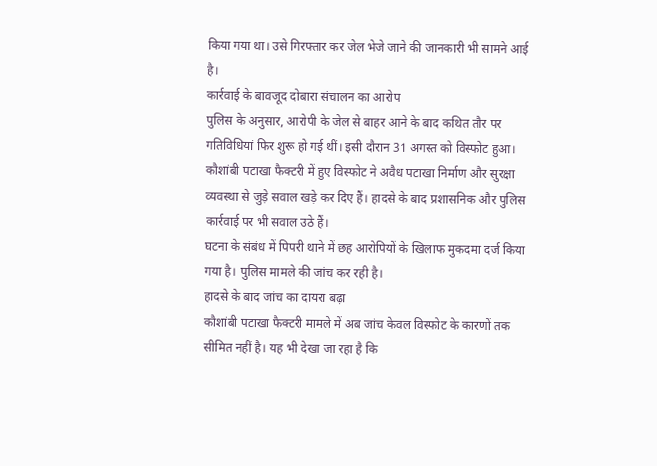किया गया था। उसे गिरफ्तार कर जेल भेजे जाने की जानकारी भी सामने आई है।
कार्रवाई के बावजूद दोबारा संचालन का आरोप
पुलिस के अनुसार, आरोपी के जेल से बाहर आने के बाद कथित तौर पर गतिविधियां फिर शुरू हो गई थीं। इसी दौरान 31 अगस्त को विस्फोट हुआ।
कौशांबी पटाखा फैक्टरी में हुए विस्फोट ने अवैध पटाखा निर्माण और सुरक्षा व्यवस्था से जुड़े सवाल खड़े कर दिए हैं। हादसे के बाद प्रशासनिक और पुलिस कार्रवाई पर भी सवाल उठे हैं।
घटना के संबंध में पिपरी थाने में छह आरोपियों के खिलाफ मुकदमा दर्ज किया गया है। पुलिस मामले की जांच कर रही है।
हादसे के बाद जांच का दायरा बढ़ा
कौशांबी पटाखा फैक्टरी मामले में अब जांच केवल विस्फोट के कारणों तक सीमित नहीं है। यह भी देखा जा रहा है कि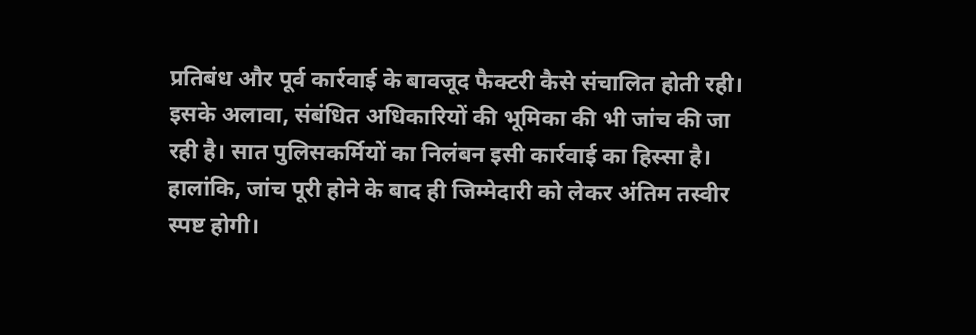प्रतिबंध और पूर्व कार्रवाई के बावजूद फैक्टरी कैसे संचालित होती रही।
इसके अलावा, संबंधित अधिकारियों की भूमिका की भी जांच की जा रही है। सात पुलिसकर्मियों का निलंबन इसी कार्रवाई का हिस्सा है।
हालांकि, जांच पूरी होने के बाद ही जिम्मेदारी को लेकर अंतिम तस्वीर स्पष्ट होगी।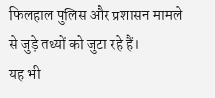फिलहाल पुलिस और प्रशासन मामले से जुड़े तथ्यों को जुटा रहे हैं।
यह भी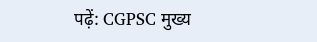पढ़ें: CGPSC मुख्य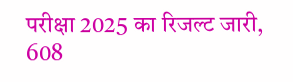परीक्षा 2025 का रिजल्ट जारी, 608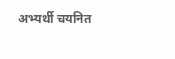अभ्यर्थी चयनित